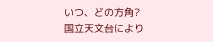いつ、どの方角?
国立天文台により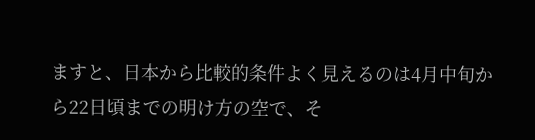ますと、日本から比較的条件よく見えるのは4月中旬から22日頃までの明け方の空で、そ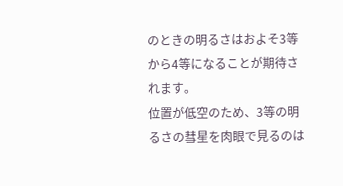のときの明るさはおよそ3等から4等になることが期待されます。
位置が低空のため、3等の明るさの彗星を肉眼で見るのは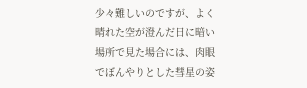少々難しいのですが、よく晴れた空が澄んだ日に暗い場所で見た場合には、肉眼でぼんやりとした彗星の姿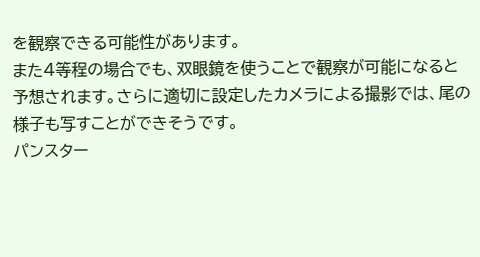を観察できる可能性があります。
また4等程の場合でも、双眼鏡を使うことで観察が可能になると予想されます。さらに適切に設定したカメラによる撮影では、尾の様子も写すことができそうです。
パンスター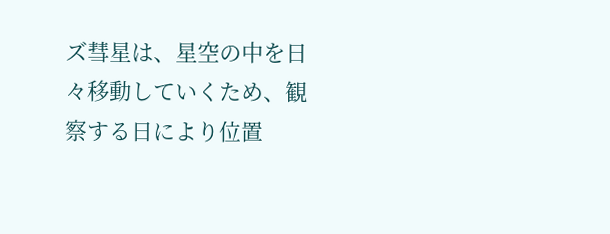ズ彗星は、星空の中を日々移動していくため、観察する日により位置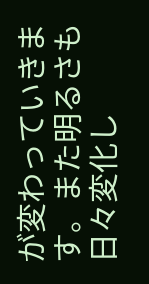が変わっていきます。また明るさも日々変化し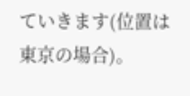ていきます(位置は東京の場合)。